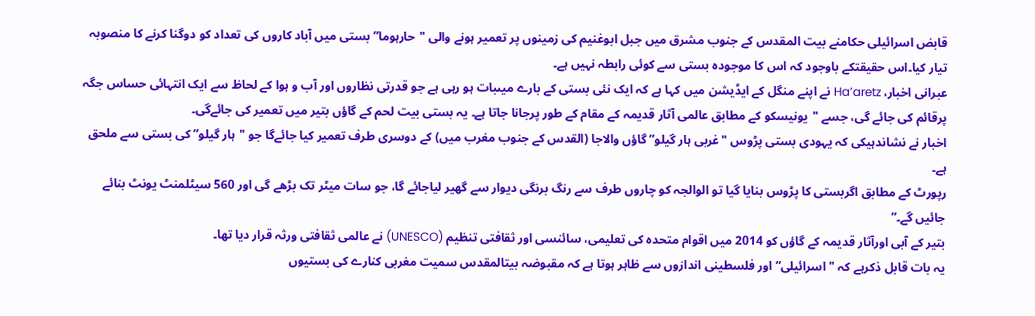قابض اسرائیلی حکامنے بیت المقدس کے جنوب مشرق میں جبل ابوغنیم کی زمینوں پر تعمیر ہونے والی "حارہوما” بستی میں آباد کاروں کی تعداد کو دوگنا کرنے کا منصوبہ تیار کیا۔اس حقیقتکے باوجود کہ اس کا موجودہ بستی سے کوئی رابطہ نہیں ہے۔
عبرانی اخبار، Ha’aretz نے اپنے منگل کے ایڈیشن میں کہا ہے کہ ایک نئی بستی کے بارے میںبات ہو رہی ہے جو قدرتی نظاروں اور آب و ہوا کے لحاظ سے ایک انتہائی حساس جگہ پرقائم کی جائے گی، جسے "یونیسکو کے مطابق عالمی آثار قدیمہ کے مقام کے طور پرجانا جاتا ہے۔ یہ بستی بیت لحم کے گاؤں بتیر میں تعمیر کی جائےگی۔
اخبار نے نشاندہیکی کہ یہودی بستی پڑوس "غربی ہار گیلو” گاؤں والاجا (القدس کے جنوب مغرب میں) کے دوسری طرف تعمیر کیا جائےگا جو "ہار گیلو” کی بستی سے ملحق ہے۔
رپورٹ کے مطابق اگربستی کا پڑوس بنایا گیا تو الوالجہ کو چاروں طرف سے رنگ برنگی دیوار سے گھیر لیاجائے گا، جو سات میٹر تک بڑھے گی اور 560 سیٹلمنٹ یونٹ بنائے جائیں گے۔”
بتیر کے آبی اورآثار قدیمہ کے گاؤں کو 2014 میں اقوام متحدہ کی تعلیمی، سائنسی اور ثقافتی تنظیم (UNESCO) نے عالمی ثقافتی ورثہ قرار دیا تھا۔
یہ بات قابل ذکرہے کہ "اسرائیلی” اور فلسطینی اندازوں سے ظاہر ہوتا ہے کہ مقبوضہ بیتالمقدس سمیت مغربی کنارے کی بستیوں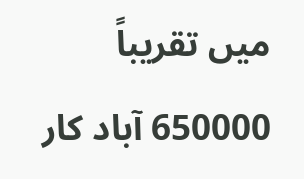میں تقریباً 650000 آباد کار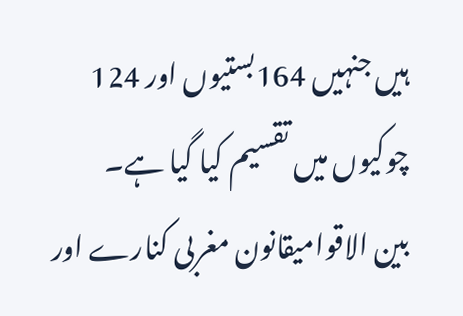ہیں جنہیں 164بستیوں اور 124 چوکیوں میں تقسیم کیا گیا ہے۔
بین الاقوامیقانون مغربی کنارے اور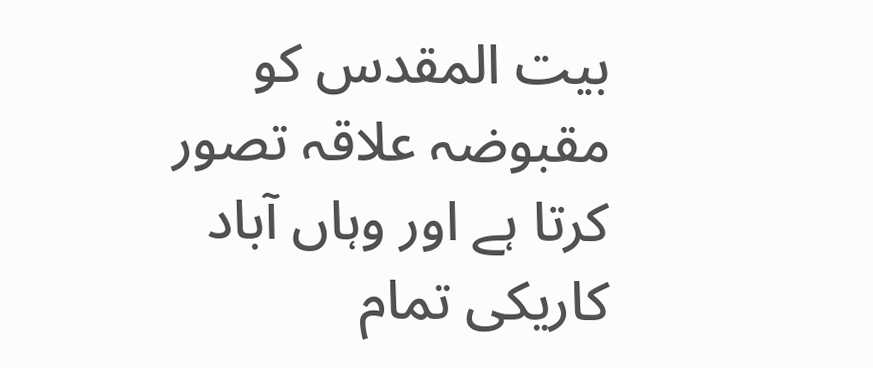بیت المقدس کو مقبوضہ علاقہ تصور کرتا ہے اور وہاں آباد کاریکی تمام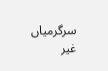سرگرمیاں غیر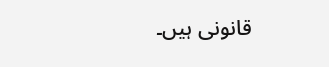قانونی ہیں۔